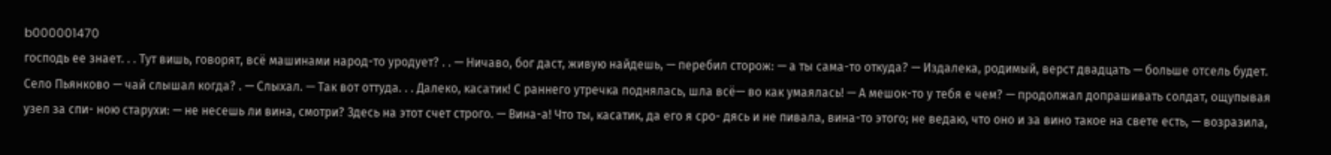b000001470
господь ее знает. . . Тут вишь, говорят, всё машинами народ-то уродует? . . — Ничаво, бог даст, живую найдешь, — перебил сторож: — а ты сама-то откуда? — Издалека, родимый, верст двадцать — больше отсель будет. Село Пьянково — чай слышал когда? . — Слыхал. — Так вот оттуда. . . Далеко, касатик! С раннего утречка поднялась, шла всё— во как умаялась! — А мешок-то у тебя е чем? — продолжал допрашивать солдат, ощупывая узел за спи- ною старухи: — не несешь ли вина, смотри? Здесь на этот счет строго. — Вина-а! Что ты, касатик, да его я сро- дясь и не пивала, вина-то этого; не ведаю, что оно и за вино такое на свете есть, — возразила,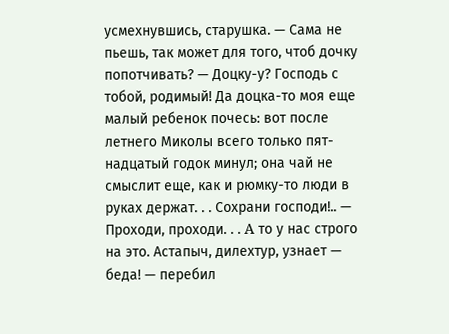усмехнувшись, старушка. — Сама не пьешь, так может для того, чтоб дочку попотчивать? — Доцку-у? Господь с тобой, родимый! Да доцка-то моя еще малый ребенок почесь: вот после летнего Миколы всего только пят- надцатый годок минул; она чай не смыслит еще, как и рюмку-то люди в руках держат. . . Сохрани господи!.. — Проходи, проходи. . . A то у нас строго на это. Астапыч, дилехтур, узнает — беда! — перебил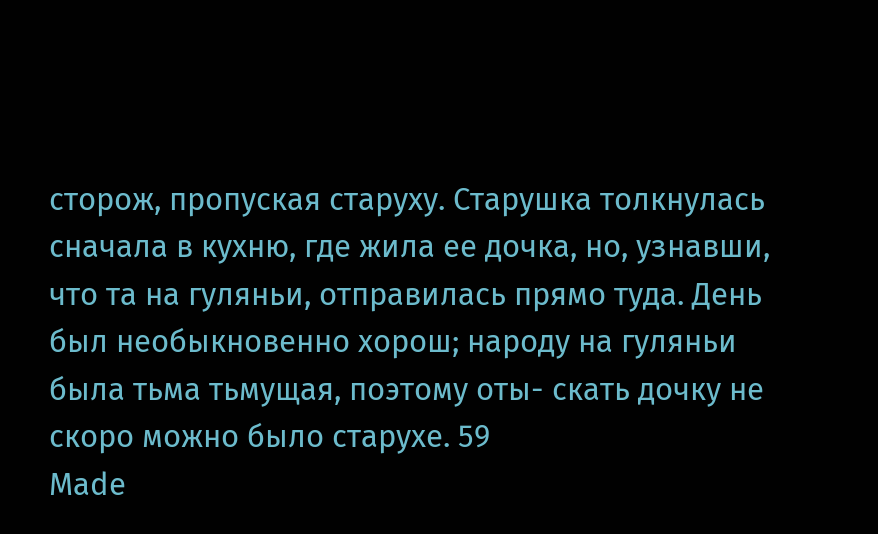сторож, пропуская старуху. Старушка толкнулась сначала в кухню, где жила ее дочка, но, узнавши, что та на гуляньи, отправилась прямо туда. День был необыкновенно хорош; народу на гуляньи была тьма тьмущая, поэтому оты- скать дочку не скоро можно было старухе. 59
Made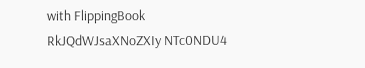with FlippingBook
RkJQdWJsaXNoZXIy NTc0NDU4